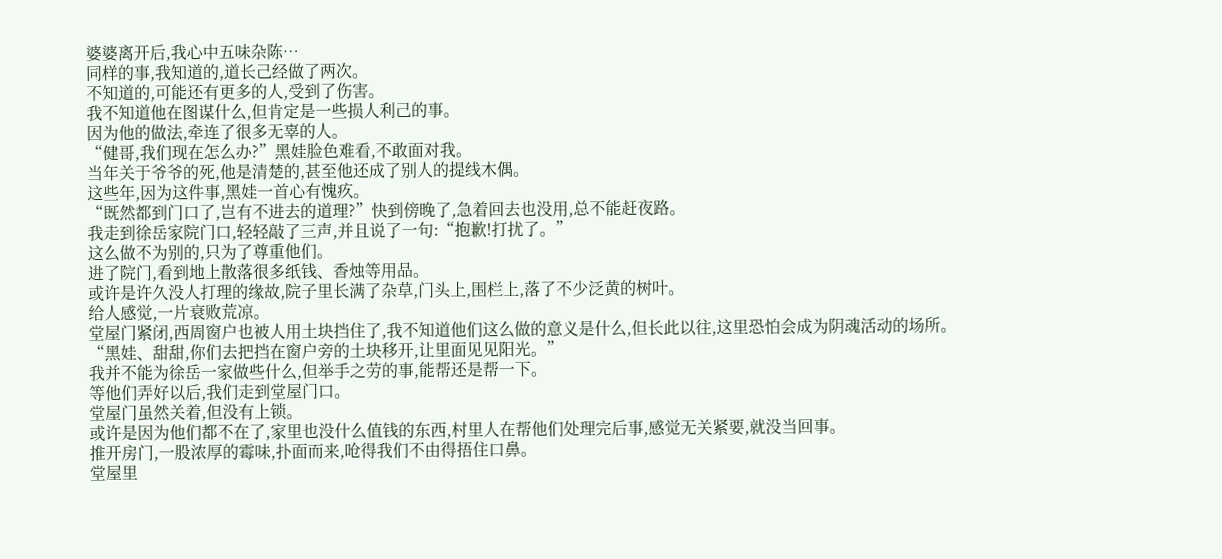婆婆离开后,我心中五味杂陈…
同样的事,我知道的,道长己经做了两次。
不知道的,可能还有更多的人,受到了伤害。
我不知道他在图谋什么,但肯定是一些损人利己的事。
因为他的做法,牵连了很多无辜的人。
“健哥,我们现在怎么办?”黑娃脸色难看,不敢面对我。
当年关于爷爷的死,他是清楚的,甚至他还成了别人的提线木偶。
这些年,因为这件事,黑娃一首心有愧疚。
“既然都到门口了,岂有不进去的道理?”快到傍晚了,急着回去也没用,总不能赶夜路。
我走到徐岳家院门口,轻轻敲了三声,并且说了一句:“抱歉!打扰了。”
这么做不为别的,只为了尊重他们。
进了院门,看到地上散落很多纸钱、香烛等用品。
或许是许久没人打理的缘故,院子里长满了杂草,门头上,围栏上,落了不少泛黄的树叶。
给人感觉,一片衰败荒凉。
堂屋门紧闭,西周窗户也被人用土块挡住了,我不知道他们这么做的意义是什么,但长此以往,这里恐怕会成为阴魂活动的场所。
“黑娃、甜甜,你们去把挡在窗户旁的土块移开,让里面见见阳光。”
我并不能为徐岳一家做些什么,但举手之劳的事,能帮还是帮一下。
等他们弄好以后,我们走到堂屋门口。
堂屋门虽然关着,但没有上锁。
或许是因为他们都不在了,家里也没什么值钱的东西,村里人在帮他们处理完后事,感觉无关紧要,就没当回事。
推开房门,一股浓厚的霉味,扑面而来,呛得我们不由得捂住口鼻。
堂屋里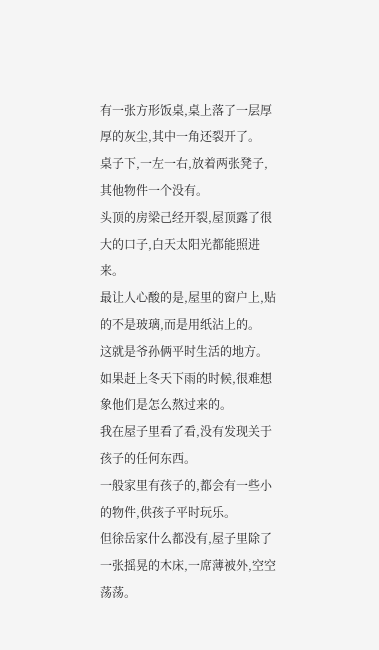有一张方形饭桌,桌上落了一层厚厚的灰尘,其中一角还裂开了。
桌子下,一左一右,放着两张凳子,其他物件一个没有。
头顶的房梁己经开裂,屋顶露了很大的口子,白天太阳光都能照进来。
最让人心酸的是,屋里的窗户上,贴的不是玻璃,而是用纸沾上的。
这就是爷孙俩平时生活的地方。
如果赶上冬天下雨的时候,很难想象他们是怎么熬过来的。
我在屋子里看了看,没有发现关于孩子的任何东西。
一般家里有孩子的,都会有一些小的物件,供孩子平时玩乐。
但徐岳家什么都没有,屋子里除了一张摇晃的木床,一席薄被外,空空荡荡。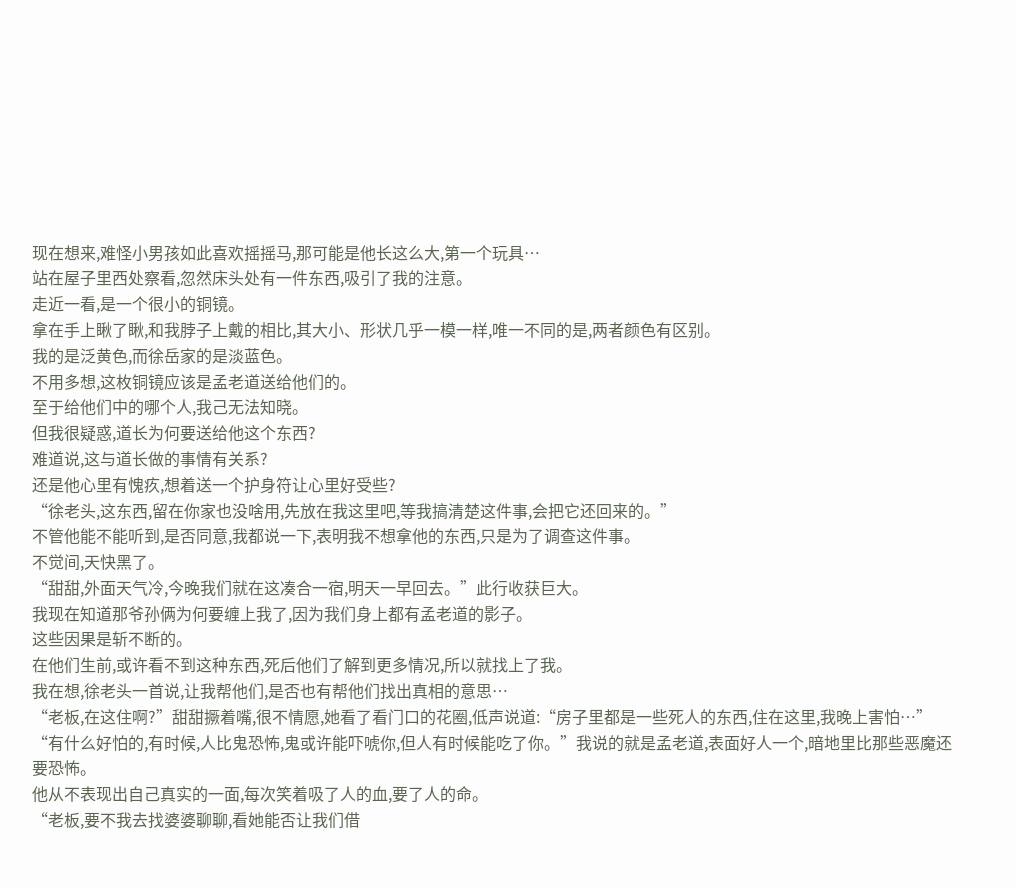现在想来,难怪小男孩如此喜欢摇摇马,那可能是他长这么大,第一个玩具…
站在屋子里西处察看,忽然床头处有一件东西,吸引了我的注意。
走近一看,是一个很小的铜镜。
拿在手上瞅了瞅,和我脖子上戴的相比,其大小、形状几乎一模一样,唯一不同的是,两者颜色有区别。
我的是泛黄色,而徐岳家的是淡蓝色。
不用多想,这枚铜镜应该是孟老道送给他们的。
至于给他们中的哪个人,我己无法知晓。
但我很疑惑,道长为何要送给他这个东西?
难道说,这与道长做的事情有关系?
还是他心里有愧疚,想着送一个护身符让心里好受些?
“徐老头,这东西,留在你家也没啥用,先放在我这里吧,等我搞清楚这件事,会把它还回来的。”
不管他能不能听到,是否同意,我都说一下,表明我不想拿他的东西,只是为了调查这件事。
不觉间,天快黑了。
“甜甜,外面天气冷,今晚我们就在这凑合一宿,明天一早回去。”此行收获巨大。
我现在知道那爷孙俩为何要缠上我了,因为我们身上都有孟老道的影子。
这些因果是斩不断的。
在他们生前,或许看不到这种东西,死后他们了解到更多情况,所以就找上了我。
我在想,徐老头一首说,让我帮他们,是否也有帮他们找出真相的意思…
“老板,在这住啊?”甜甜撅着嘴,很不情愿,她看了看门口的花圈,低声说道:“房子里都是一些死人的东西,住在这里,我晚上害怕…”
“有什么好怕的,有时候,人比鬼恐怖,鬼或许能吓唬你,但人有时候能吃了你。”我说的就是孟老道,表面好人一个,暗地里比那些恶魔还要恐怖。
他从不表现出自己真实的一面,每次笑着吸了人的血,要了人的命。
“老板,要不我去找婆婆聊聊,看她能否让我们借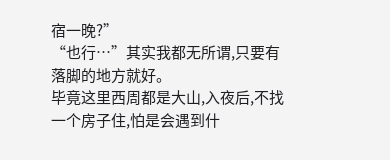宿一晚?”
“也行…”其实我都无所谓,只要有落脚的地方就好。
毕竟这里西周都是大山,入夜后,不找一个房子住,怕是会遇到什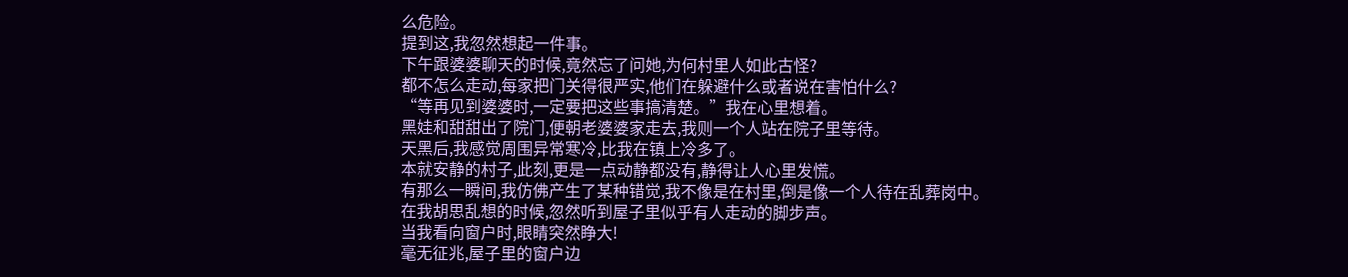么危险。
提到这,我忽然想起一件事。
下午跟婆婆聊天的时候,竟然忘了问她,为何村里人如此古怪?
都不怎么走动,每家把门关得很严实,他们在躲避什么或者说在害怕什么?
“等再见到婆婆时,一定要把这些事搞清楚。”我在心里想着。
黑娃和甜甜出了院门,便朝老婆婆家走去,我则一个人站在院子里等待。
天黑后,我感觉周围异常寒冷,比我在镇上冷多了。
本就安静的村子,此刻,更是一点动静都没有,静得让人心里发慌。
有那么一瞬间,我仿佛产生了某种错觉,我不像是在村里,倒是像一个人待在乱葬岗中。
在我胡思乱想的时候,忽然听到屋子里似乎有人走动的脚步声。
当我看向窗户时,眼睛突然睁大!
毫无征兆,屋子里的窗户边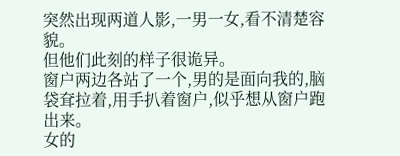突然出现两道人影,一男一女,看不清楚容貌。
但他们此刻的样子很诡异。
窗户两边各站了一个,男的是面向我的,脑袋耷拉着,用手扒着窗户,似乎想从窗户跑出来。
女的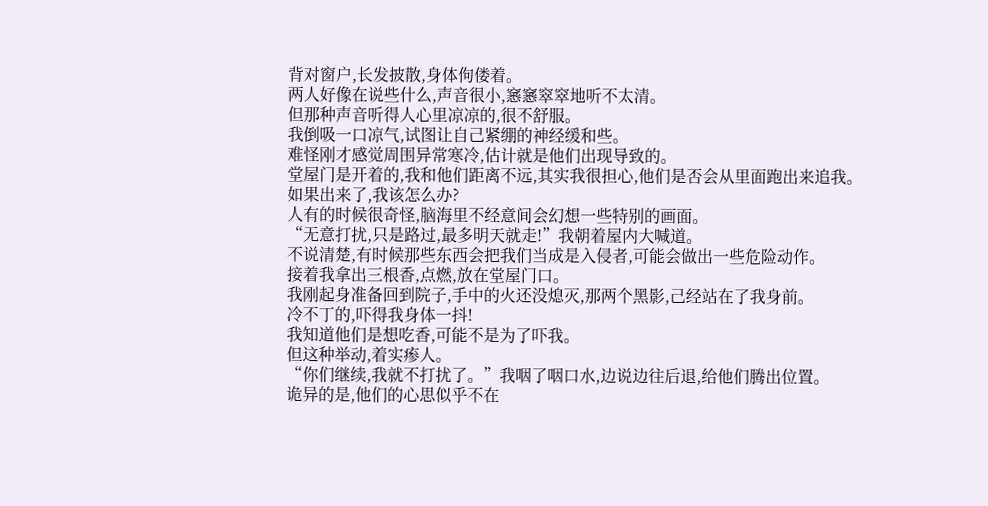背对窗户,长发披散,身体佝偻着。
两人好像在说些什么,声音很小,窸窸窣窣地听不太清。
但那种声音听得人心里凉凉的,很不舒服。
我倒吸一口凉气,试图让自己紧绷的神经缓和些。
难怪刚才感觉周围异常寒冷,估计就是他们出现导致的。
堂屋门是开着的,我和他们距离不远,其实我很担心,他们是否会从里面跑出来追我。
如果出来了,我该怎么办?
人有的时候很奇怪,脑海里不经意间会幻想一些特别的画面。
“无意打扰,只是路过,最多明天就走!”我朝着屋内大喊道。
不说清楚,有时候那些东西会把我们当成是入侵者,可能会做出一些危险动作。
接着我拿出三根香,点燃,放在堂屋门口。
我刚起身准备回到院子,手中的火还没熄灭,那两个黑影,己经站在了我身前。
冷不丁的,吓得我身体一抖!
我知道他们是想吃香,可能不是为了吓我。
但这种举动,着实瘆人。
“你们继续,我就不打扰了。”我咽了咽口水,边说边往后退,给他们腾出位置。
诡异的是,他们的心思似乎不在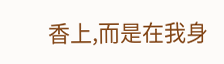香上,而是在我身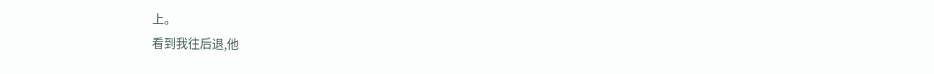上。
看到我往后退,他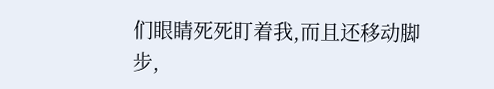们眼睛死死盯着我,而且还移动脚步,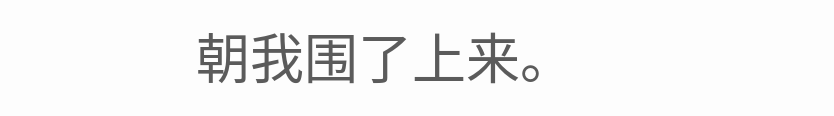朝我围了上来。